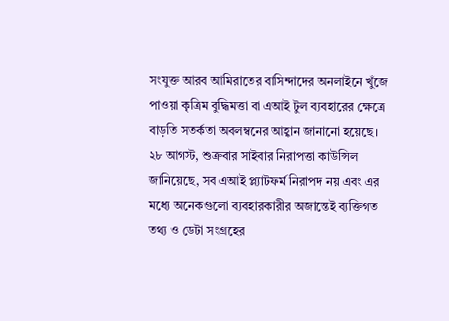সংযুক্ত আরব আমিরাতের বাসিন্দাদের অনলাইনে খুঁজে পাওয়া কৃত্রিম বুদ্ধিমত্তা বা এআই টুল ব্যবহারের ক্ষেত্রে বাড়তি সতর্কতা অবলম্বনের আহ্বান জানানো হয়েছে। ২৮ আগস্ট, শুক্রবার সাইবার নিরাপত্তা কাউন্সিল জানিয়েছে, সব এআই প্ল্যাটফর্ম নিরাপদ নয় এবং এর মধ্যে অনেকগুলো ব্যবহারকারীর অজান্তেই ব্যক্তিগত তথ্য ও ডেটা সংগ্রহের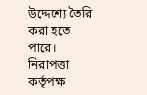উদ্দেশ্যে তৈরি করা হতে পারে।
নিরাপত্তা কর্তৃপক্ষ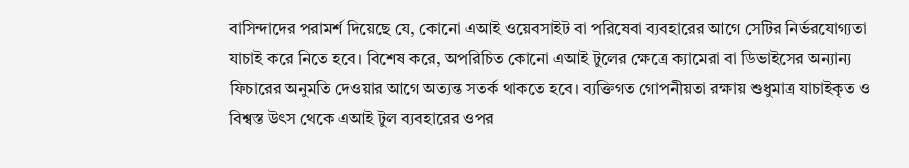বাসিন্দাদের পরামর্শ দিয়েছে যে, কোনো এআই ওয়েবসাইট বা পরিষেবা ব্যবহারের আগে সেটির নির্ভরযোগ্যতা যাচাই করে নিতে হবে। বিশেষ করে, অপরিচিত কোনো এআই টুলের ক্ষেত্রে ক্যামেরা বা ডিভাইসের অন্যান্য ফিচারের অনুমতি দেওয়ার আগে অত্যন্ত সতর্ক থাকতে হবে। ব্যক্তিগত গোপনীয়তা রক্ষায় শুধুমাত্র যাচাইকৃত ও বিশ্বস্ত উৎস থেকে এআই টুল ব্যবহারের ওপর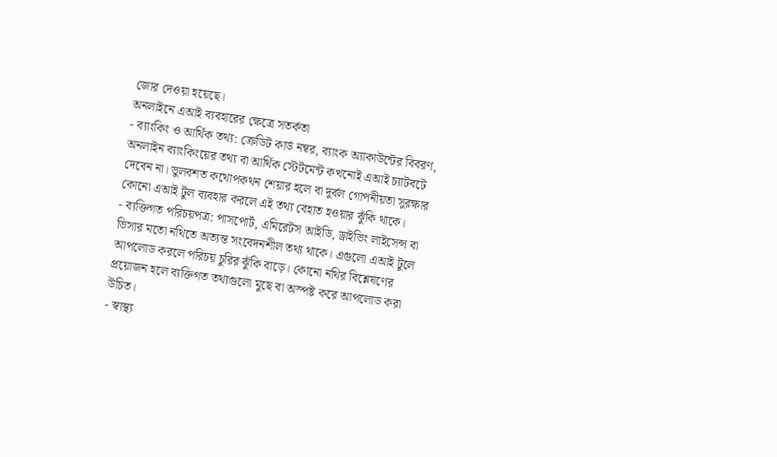জোর দেওয়া হয়েছে।
অনলাইনে এআই ব্যবহারের ক্ষেত্রে সতর্কতা
- ব্যাংকিং ও আর্থিক তথ্য: ক্রেডিট কার্ড নম্বর, ব্যাংক অ্যাকাউন্টের বিবরণ, অনলাইন ব্যাংকিংয়ের তথ্য বা আর্থিক স্টেটমেন্ট কখনোই এআই চ্যাটবটে দেবেন না। ভুলবশত কথোপকথন শেয়ার হলে বা দুর্বল গোপনীয়তা সুরক্ষার কোনো এআই টুল ব্যবহার করলে এই তথ্য বেহাত হওয়ার ঝুঁকি থাকে।
- ব্যক্তিগত পরিচয়পত্র: পাসপোর্ট, এমিরেটস আইডি, ড্রাইভিং লাইসেন্স বা ভিসার মতো নথিতে অত্যন্ত সংবেদনশীল তথ্য থাকে। এগুলো এআই টুলে আপলোড করলে পরিচয় চুরির ঝুঁকি বাড়ে। কোনো নথির বিশ্লেষণের প্রয়োজন হলে ব্যক্তিগত তথ্যগুলো মুছে বা অস্পষ্ট করে আপলোড করা উচিত।
- স্বাস্থ্য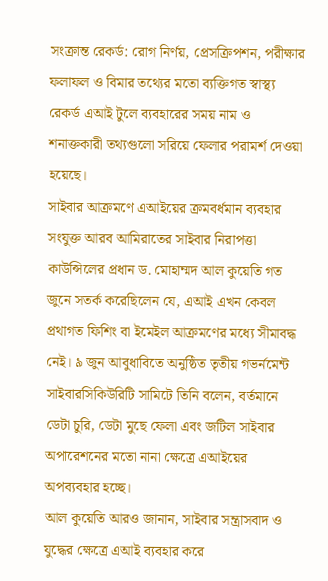সংক্রান্ত রেকর্ড: রোগ নির্ণয়, প্রেসক্রিপশন, পরীক্ষার ফলাফল ও বিমার তথ্যের মতো ব্যক্তিগত স্বাস্থ্য রেকর্ড এআই টুলে ব্যবহারের সময় নাম ও শনাক্তকারী তথ্যগুলো সরিয়ে ফেলার পরামর্শ দেওয়া হয়েছে।
সাইবার আক্রমণে এআইয়ের ক্রমবর্ধমান ব্যবহার
সংযুক্ত আরব আমিরাতের সাইবার নিরাপত্তা কাউন্সিলের প্রধান ড. মোহাম্মদ আল কুয়েতি গত জুনে সতর্ক করেছিলেন যে, এআই এখন কেবল প্রথাগত ফিশিং বা ইমেইল আক্রমণের মধ্যে সীমাবদ্ধ নেই। ৯ জুন আবুধাবিতে অনুষ্ঠিত তৃতীয় গভর্নমেন্ট সাইবারসিকিউরিটি সামিটে তিনি বলেন, বর্তমানে ডেটা চুরি, ডেটা মুছে ফেলা এবং জটিল সাইবার অপারেশনের মতো নানা ক্ষেত্রে এআইয়ের অপব্যবহার হচ্ছে।
আল কুয়েতি আরও জানান, সাইবার সন্ত্রাসবাদ ও যুদ্ধের ক্ষেত্রে এআই ব্যবহার করে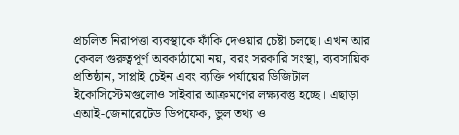প্রচলিত নিরাপত্তা ব্যবস্থাকে ফাঁকি দেওয়ার চেষ্টা চলছে। এখন আর কেবল গুরুত্বপূর্ণ অবকাঠামো নয়, বরং সরকারি সংস্থা, ব্যবসায়িক প্রতিষ্ঠান, সাপ্লাই চেইন এবং ব্যক্তি পর্যায়ের ডিজিটাল ইকোসিস্টেমগুলোও সাইবার আক্রমণের লক্ষ্যবস্তু হচ্ছে। এছাড়া এআই-জেনারেটেড ডিপফেক, ভুল তথ্য ও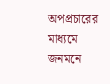অপপ্রচারের মাধ্যমে জনমনে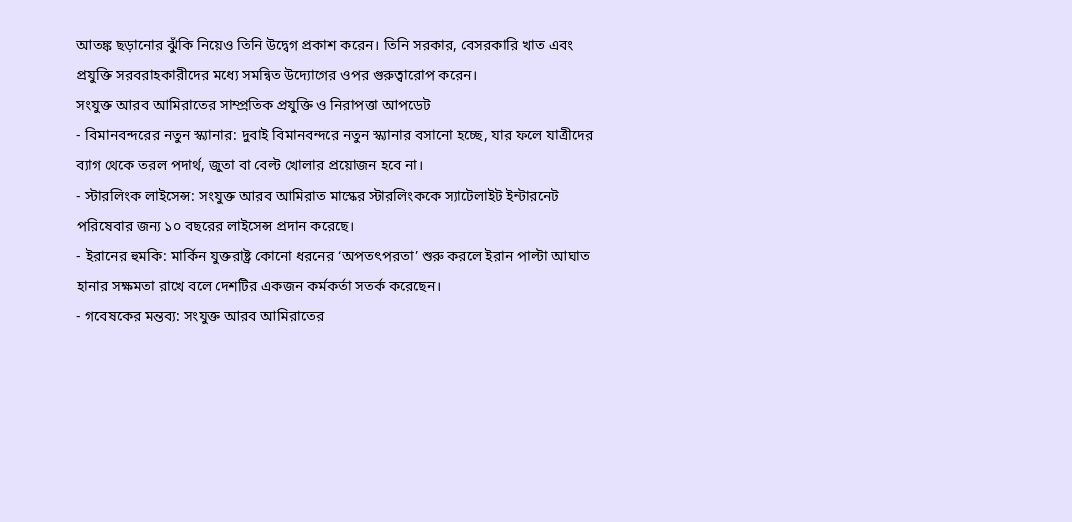আতঙ্ক ছড়ানোর ঝুঁকি নিয়েও তিনি উদ্বেগ প্রকাশ করেন। তিনি সরকার, বেসরকারি খাত এবং প্রযুক্তি সরবরাহকারীদের মধ্যে সমন্বিত উদ্যোগের ওপর গুরুত্বারোপ করেন।
সংযুক্ত আরব আমিরাতের সাম্প্রতিক প্রযুক্তি ও নিরাপত্তা আপডেট
- বিমানবন্দরের নতুন স্ক্যানার: দুবাই বিমানবন্দরে নতুন স্ক্যানার বসানো হচ্ছে, যার ফলে যাত্রীদের ব্যাগ থেকে তরল পদার্থ, জুতা বা বেল্ট খোলার প্রয়োজন হবে না।
- স্টারলিংক লাইসেন্স: সংযুক্ত আরব আমিরাত মাস্কের স্টারলিংককে স্যাটেলাইট ইন্টারনেট পরিষেবার জন্য ১০ বছরের লাইসেন্স প্রদান করেছে।
- ইরানের হুমকি: মার্কিন যুক্তরাষ্ট্র কোনো ধরনের ‘অপতৎপরতা’ শুরু করলে ইরান পাল্টা আঘাত হানার সক্ষমতা রাখে বলে দেশটির একজন কর্মকর্তা সতর্ক করেছেন।
- গবেষকের মন্তব্য: সংযুক্ত আরব আমিরাতের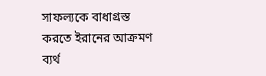সাফল্যকে বাধাগ্রস্ত করতে ইরানের আক্রমণ ব্যর্থ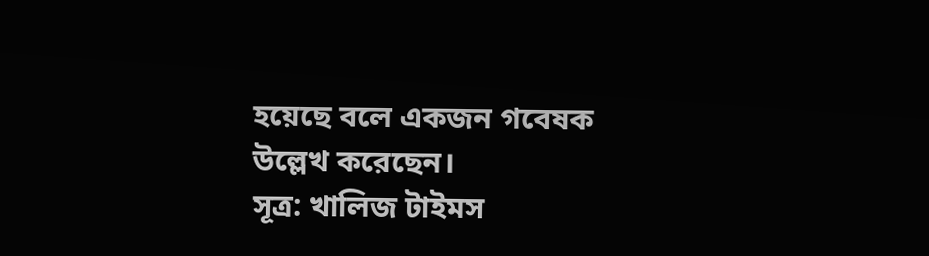হয়েছে বলে একজন গবেষক উল্লেখ করেছেন।
সূত্র: খালিজ টাইমস